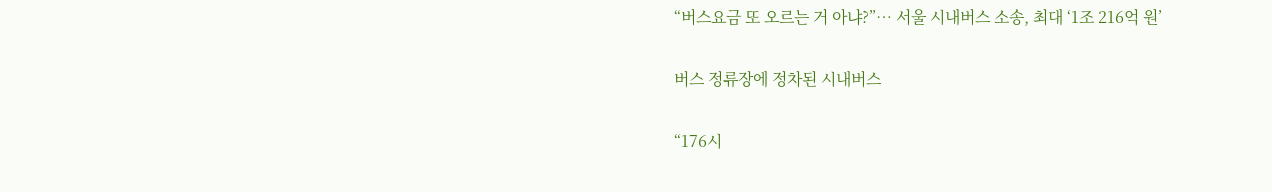“버스요금 또 오르는 거 아냐?”… 서울 시내버스 소송, 최대 ‘1조 216억 원’

버스 정류장에 정차된 시내버스

“176시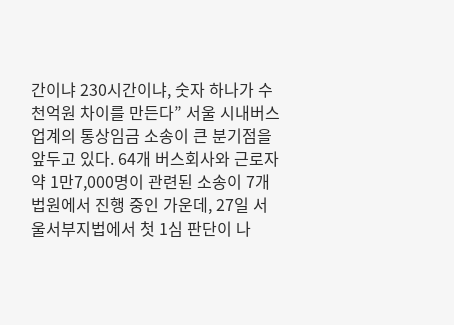간이냐 230시간이냐, 숫자 하나가 수천억원 차이를 만든다” 서울 시내버스 업계의 통상임금 소송이 큰 분기점을 앞두고 있다. 64개 버스회사와 근로자 약 1만7,000명이 관련된 소송이 7개 법원에서 진행 중인 가운데, 27일 서울서부지법에서 첫 1심 판단이 나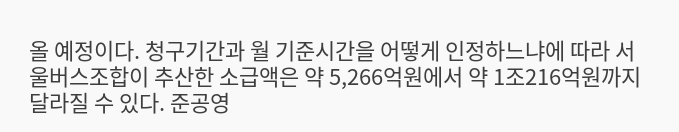올 예정이다. 청구기간과 월 기준시간을 어떻게 인정하느냐에 따라 서울버스조합이 추산한 소급액은 약 5,266억원에서 약 1조216억원까지 달라질 수 있다. 준공영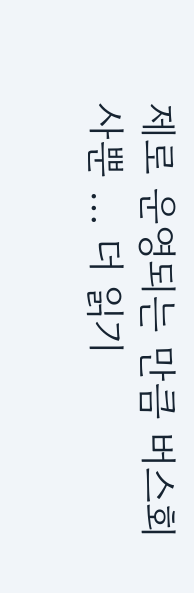제로 운영되는 만큼 버스회사뿐 … 더 읽기